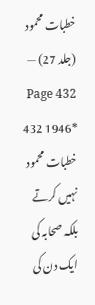خطبات محمود (جلد 27) — Page 432
*1946 432 خطبات محمود نہیں کرتے بلکہ صحابہ کی ایک دن کی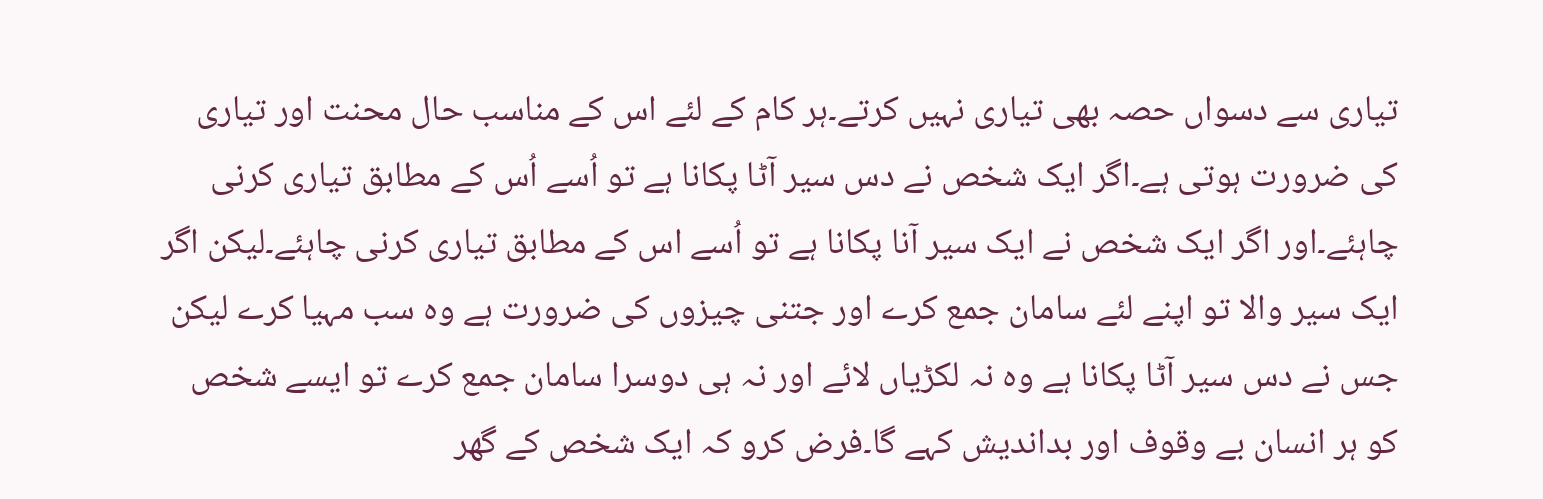تیاری سے دسواں حصہ بھی تیاری نہیں کرتے۔ہر کام کے لئے اس کے مناسب حال محنت اور تیاری کی ضرورت ہوتی ہے۔اگر ایک شخص نے دس سیر آٹا پکانا ہے تو اُسے اُس کے مطابق تیاری کرنی چاہئے۔اور اگر ایک شخص نے ایک سیر آنا پکانا ہے تو اُسے اس کے مطابق تیاری کرنی چاہئے۔لیکن اگر ایک سیر والا تو اپنے لئے سامان جمع کرے اور جتنی چیزوں کی ضرورت ہے وہ سب مہیا کرے لیکن جس نے دس سیر آٹا پکانا ہے وہ نہ لکڑیاں لائے اور نہ ہی دوسرا سامان جمع کرے تو ایسے شخص کو ہر انسان بے وقوف اور بداندیش کہے گا۔فرض کرو کہ ایک شخص کے گھر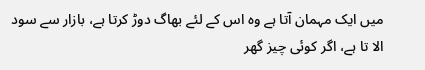میں ایک مہمان آتا ہے وہ اس کے لئے بھاگ دوڑ کرتا ہے، بازار سے سود الا تا ہے، اگر کوئی چیز گھر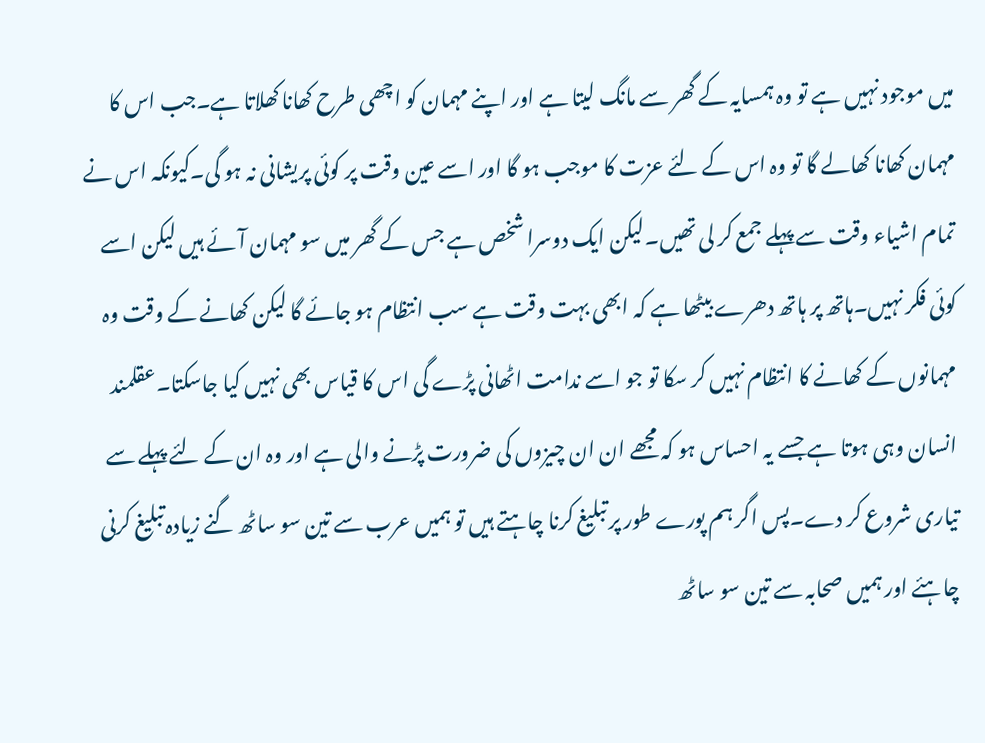میں موجود نہیں ہے تو وہ ہمسایہ کے گھر سے مانگ لیتا ہے اور اپنے مہمان کو اچھی طرح کھانا کھلاتا ہے۔جب اس کا مہمان کھانا کھالے گا تو وہ اس کے لئے عزت کا موجب ہو گا اور اسے عین وقت پر کوئی پریشانی نہ ہو گی۔کیونکہ اس نے تمام اشیاء وقت سے پہلے جمع کر لی تھیں۔لیکن ایک دوسرا شخص ہے جس کے گھر میں سو مہمان آئے ہیں لیکن اسے کوئی فکر نہیں۔ہاتھ پر ہاتھ دھرے بیٹھا ہے کہ ابھی بہت وقت ہے سب انتظام ہو جائے گا لیکن کھانے کے وقت وہ مہمانوں کے کھانے کا انتظام نہیں کر سکا تو جو اسے ندامت اٹھانی پڑے گی اس کا قیاس بھی نہیں کیا جاسکتا۔عقلمند انسان وہی ہوتا ہے جسے یہ احساس ہو کہ مجھے ان ان چیزوں کی ضرورت پڑنے والی ہے اور وہ ان کے لئے پہلے سے تیاری شروع کر دے۔پس اگر ہم پورے طور پر تبلیغ کرنا چاہتے ہیں تو ہمیں عرب سے تین سو ساٹھ گنے زیادہ تبلیغ کرنی چاہئے اور ہمیں صحابہ سے تین سو ساٹھ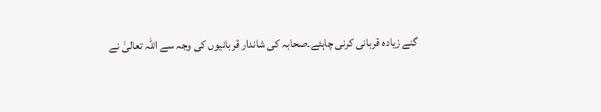گنے زیادہ قربانی کرنی چاہئے۔صحابہ کی شاندار قربانیوں کی وجہ سے اللہ تعالیٰ نے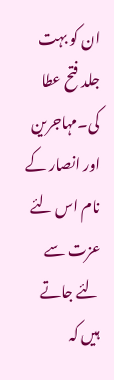ان کو بہت جلد فتح عطا کی۔مہاجرین اور انصار کے نام اس لئے عزت سے لئے جاتے ہیں کہ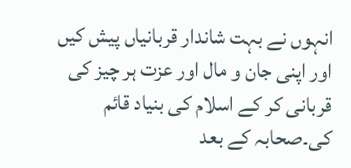انہوں نے بہت شاندار قربانیاں پیش کیں اور اپنی جان و مال اور عزت ہر چیز کی قربانی کر کے اسلام کی بنیاد قائم کی۔صحابہ کے بعد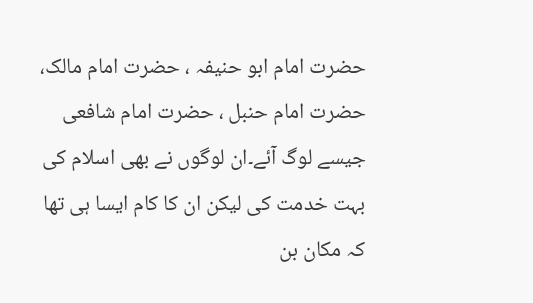حضرت امام ابو حنیفہ ، حضرت امام مالک، حضرت امام حنبل ، حضرت امام شافعی جیسے لوگ آئے۔ان لوگوں نے بھی اسلام کی بہت خدمت کی لیکن ان کا کام ایسا ہی تھا کہ مکان بن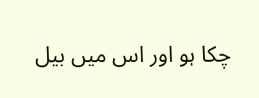چکا ہو اور اس میں بیل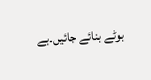بوٹے بنائے جائیں۔بے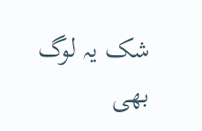شک یہ لوگ بھی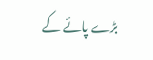بڑے پائے کے